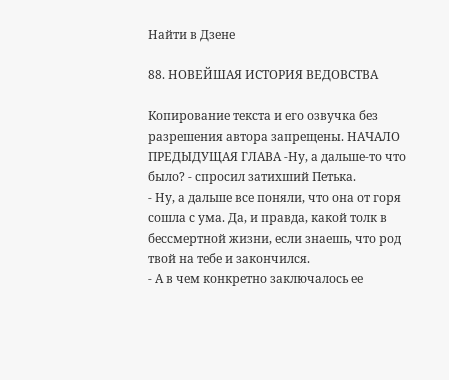Найти в Дзене

88. НОВЕЙШАЯ ИСТОРИЯ ВЕДОВСТВА

Копирование текста и его озвучка без разрешения автора запрещены. НАЧАЛО ПРЕДЫДУЩАЯ ГЛАВА -Ну, а дальше-то что было? - спросил затихший Петька.
- Ну, а дальше все поняли, что она от горя сошла с ума. Да, и правда, какой толк в бессмертной жизни, если знаешь, что род твой на тебе и закончился.
- А в чем конкретно заключалось ее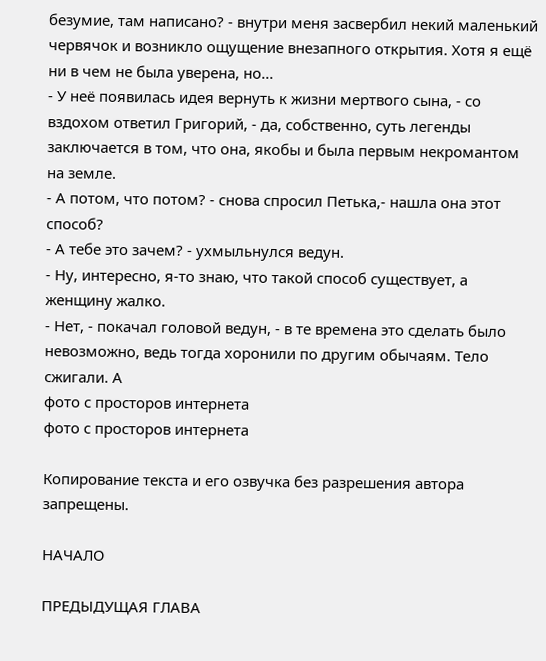безумие, там написано? - внутри меня засвербил некий маленький червячок и возникло ощущение внезапного открытия. Хотя я ещё ни в чем не была уверена, но...
- У неё появилась идея вернуть к жизни мертвого сына, - со вздохом ответил Григорий, - да, собственно, суть легенды заключается в том, что она, якобы и была первым некромантом на земле.
- А потом, что потом? - снова спросил Петька,- нашла она этот способ?
- А тебе это зачем? - ухмыльнулся ведун.
- Ну, интересно, я-то знаю, что такой способ существует, а женщину жалко.
- Нет, - покачал головой ведун, - в те времена это сделать было невозможно, ведь тогда хоронили по другим обычаям. Тело сжигали. А
фото с просторов интернета
фото с просторов интернета

Копирование текста и его озвучка без разрешения автора запрещены.

НАЧАЛО

ПРЕДЫДУЩАЯ ГЛАВА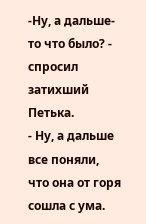-Ну, а дальше-то что было? - спросил затихший Петька.
- Ну, а дальше все поняли, что она от горя сошла с ума.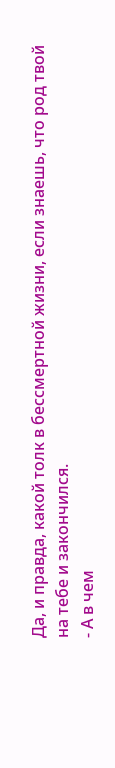Да, и правда, какой толк в бессмертной жизни, если знаешь, что род твой на тебе и закончился.
- А в чем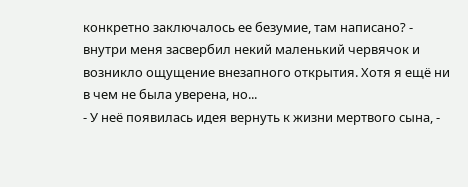конкретно заключалось ее безумие, там написано? - внутри меня засвербил некий маленький червячок и возникло ощущение внезапного открытия. Хотя я ещё ни в чем не была уверена, но...
- У неё появилась идея вернуть к жизни мертвого сына, -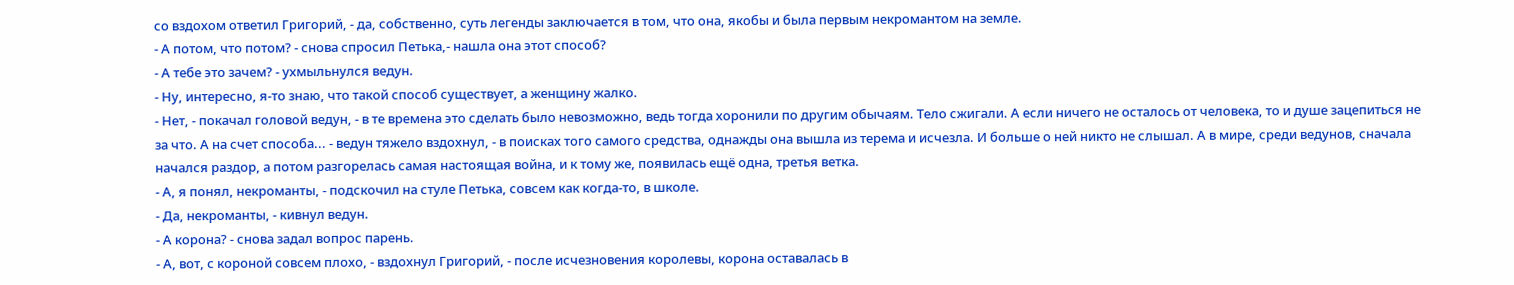со вздохом ответил Григорий, - да, собственно, суть легенды заключается в том, что она, якобы и была первым некромантом на земле.
- А потом, что потом? - снова спросил Петька,- нашла она этот способ?
- А тебе это зачем? - ухмыльнулся ведун.
- Ну, интересно, я-то знаю, что такой способ существует, а женщину жалко.
- Нет, - покачал головой ведун, - в те времена это сделать было невозможно, ведь тогда хоронили по другим обычаям. Тело сжигали. А если ничего не осталось от человека, то и душе зацепиться не за что. А на счет способа... - ведун тяжело вздохнул, - в поисках того самого средства, однажды она вышла из терема и исчезла. И больше о ней никто не слышал. А в мире, среди ведунов, сначала начался раздор, а потом разгорелась самая настоящая война, и к тому же, появилась ещё одна, третья ветка.
- А, я понял, некроманты, - подскочил на стуле Петька, совсем как когда-то, в школе.
- Да, некроманты, - кивнул ведун.
- А корона? - снова задал вопрос парень.
- А, вот, с короной совсем плохо, - вздохнул Григорий, - после исчезновения королевы, корона оставалась в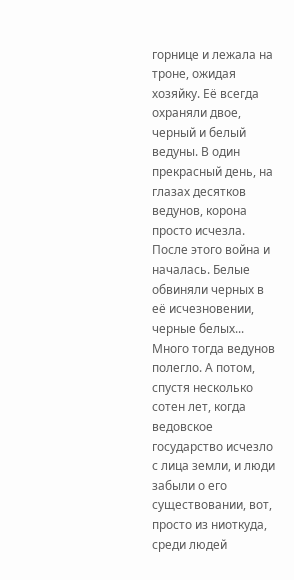горнице и лежала на троне, ожидая хозяйку. Её всегда охраняли двое, черный и белый ведуны. В один прекрасный день, на глазах десятков ведунов, корона просто исчезла. После этого война и началась. Белые обвиняли черных в её исчезновении, черные белых... Много тогда ведунов полегло. А потом, спустя несколько сотен лет, когда ведовское государство исчезло с лица земли, и люди забыли о его существовании, вот, просто из ниоткуда, среди людей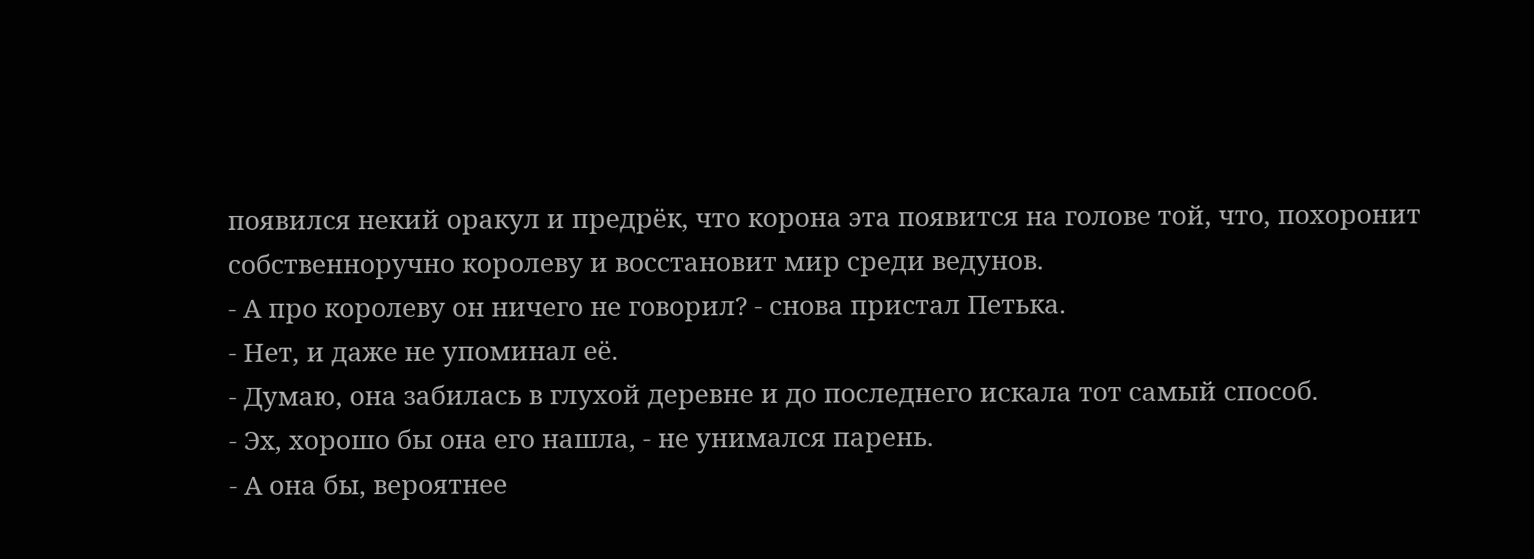появился некий оракул и предрёк, что корона эта появится на голове той, что, похоронит собственноручно королеву и восстановит мир среди ведунов.
- А про королеву он ничего не говорил? - снова пристал Петька.
- Нет, и даже не упоминал её.
- Думаю, она забилась в глухой деревне и до последнего искала тот самый способ.
- Эх, хорошо бы она его нашла, - не унимался парень.
- А она бы, вероятнее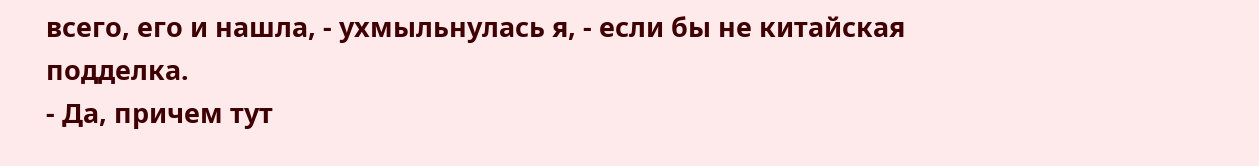всего, его и нашла, - ухмыльнулась я, - если бы не китайская подделка.
- Да, причем тут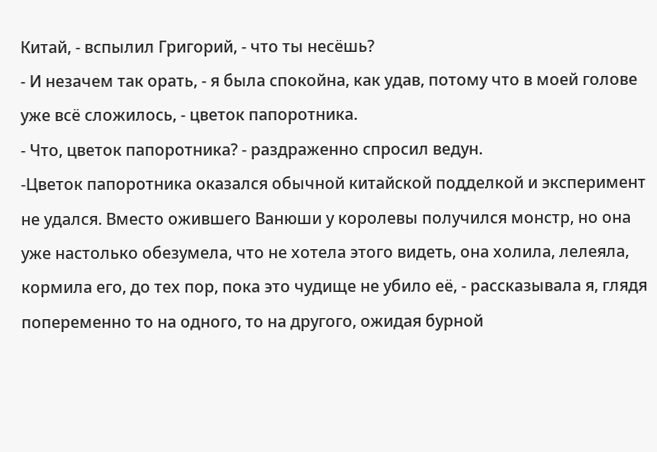Китай, - вспылил Григорий, - что ты несёшь?
- И незачем так орать, - я была спокойна, как удав, потому что в моей голове уже всё сложилось, - цветок папоротника.
- Что, цветок папоротника? - раздраженно спросил ведун.
-Цветок папоротника оказался обычной китайской подделкой и эксперимент не удался. Вместо ожившего Ванюши у королевы получился монстр, но она уже настолько обезумела, что не хотела этого видеть, она холила, лелеяла, кормила его, до тех пор, пока это чудище не убило её, - рассказывала я, глядя попеременно то на одного, то на другого, ожидая бурной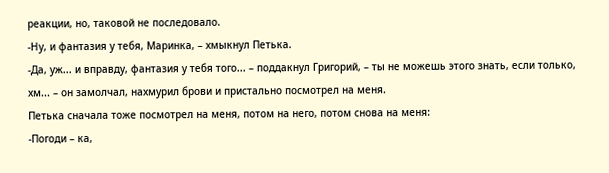реакции, но, таковой не последовало.
-Ну, и фантазия у тебя, Маринка, – хмыкнул Петька.
-Да, уж... и вправду, фантазия у тебя того... – поддакнул Григорий, – ты не можешь этого знать, если только, хм... – он замолчал, нахмурил брови и пристально посмотрел на меня.
Петька сначала тоже посмотрел на меня, потом на него, потом снова на меня:
-Погоди – ка,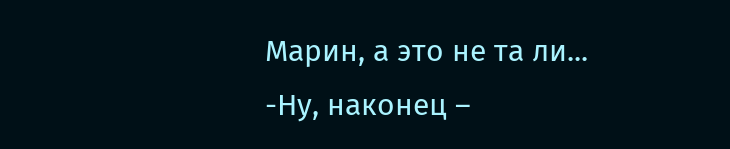Марин, а это не та ли...
-Ну, наконец –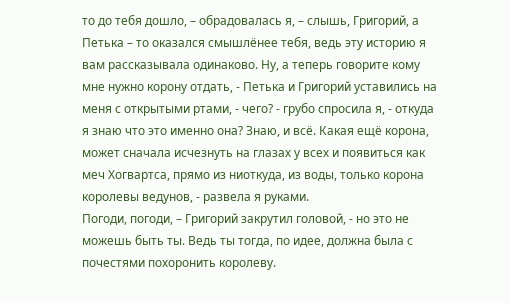то до тебя дошло, – обрадовалась я, – слышь, Григорий, а Петька – то оказался смышлёнее тебя, ведь эту историю я вам рассказывала одинаково. Ну, а теперь говорите кому мне нужно корону отдать, - Петька и Григорий уставились на меня с открытыми ртами, - чего? - грубо спросила я, - откуда я знаю что это именно она? Знаю, и всё. Какая ещё корона, может сначала исчезнуть на глазах у всех и появиться как меч Хогвартса, прямо из ниоткуда, из воды, только корона королевы ведунов, - развела я руками.
Погоди, погоди, – Григорий закрутил головой, - но это не можешь быть ты. Ведь ты тогда, по идее, должна была с почестями похоронить королеву.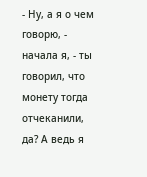- Ну, а я о чем говорю, - начала я, - ты говорил, что монету тогда отчеканили, да? А ведь я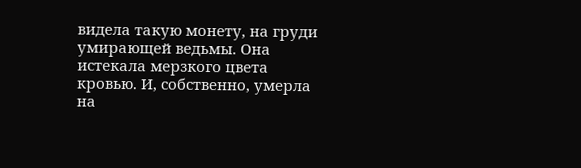видела такую монету, на груди умирающей ведьмы. Она истекала мерзкого цвета кровью. И, собственно, умерла на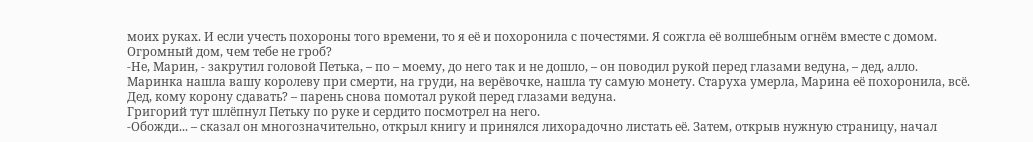моих руках. И если учесть похороны того времени, то я её и похоронила с почестями. Я сожгла её волшебным огнём вместе с домом. Огромный дом, чем тебе не гроб?
-Не, Марин, - закрутил головой Петька, – по – моему, до него так и не дошло, – он поводил рукой перед глазами ведуна, – дед, алло. Маринка нашла вашу королеву при смерти, на груди, на верёвочке, нашла ту самую монету. Старуха умерла, Марина её похоронила, всё. Дед, кому корону сдавать? – парень снова помотал рукой перед глазами ведуна.
Григорий тут шлёпнул Петьку по руке и сердито посмотрел на него.
-Обожди... – сказал он многозначительно, открыл книгу и принялся лихорадочно листать её. Затем, открыв нужную страницу, начал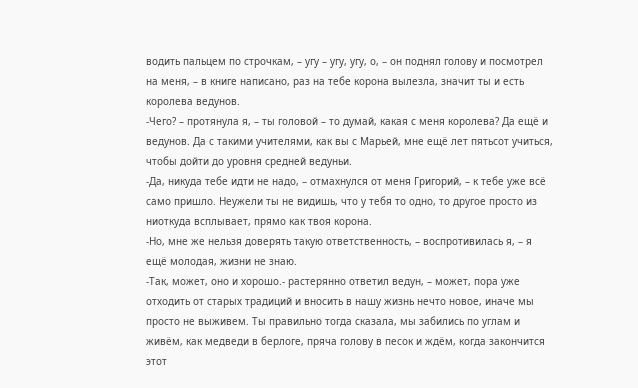водить пальцем по строчкам, – угу – угу, угу, о, – он поднял голову и посмотрел на меня, – в книге написано, раз на тебе корона вылезла, значит ты и есть королева ведунов.
-Чего? – протянула я, – ты головой – то думай, какая с меня королева? Да ещё и ведунов. Да с такими учителями, как вы с Марьей, мне ещё лет пятьсот учиться, чтобы дойти до уровня средней ведуньи.
-Да, никуда тебе идти не надо, – отмахнулся от меня Григорий, – к тебе уже всё само пришло. Неужели ты не видишь, что у тебя то одно, то другое просто из ниоткуда всплывает, прямо как твоя корона.
-Но, мне же нельзя доверять такую ответственность, – воспротивилась я, – я ещё молодая, жизни не знаю.
-Так, может, оно и хорошо.- растерянно ответил ведун, – может, пора уже отходить от старых традиций и вносить в нашу жизнь нечто новое, иначе мы просто не выживем. Ты правильно тогда сказала, мы забились по углам и живём, как медведи в берлоге, пряча голову в песок и ждём, когда закончится этот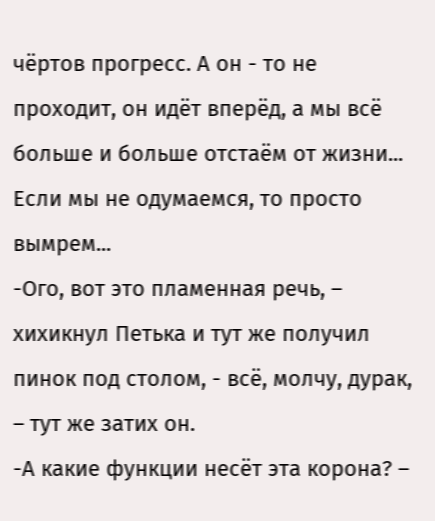чёртов прогресс. А он - то не проходит, он идёт вперёд, а мы всё больше и больше отстаём от жизни... Если мы не одумаемся, то просто вымрем...
-Ого, вот это пламенная речь, – хихикнул Петька и тут же получил пинок под столом, - всё, молчу, дурак, – тут же затих он.
-А какие функции несёт эта корона? –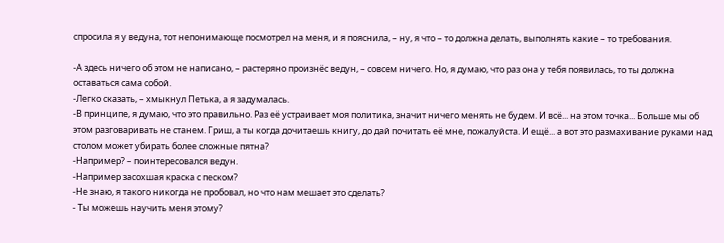спросила я у ведуна, тот непонимающе посмотрел на меня, и я пояснила, – ну, я что – то должна делать, выполнять какие – то требования.

-А здесь ничего об этом не написано, – растеряно произнёс ведун, – совсем ничего. Но, я думаю, что раз она у тебя появилась, то ты должна оставаться сама собой.
-Легко сказать, – хмыкнул Петька, а я задумалась.
-В принципе, я думаю, что это правильно. Раз её устраивает моя политика, значит ничего менять не будем. И всё... на этом точка... Больше мы об этом разговаривать не станем. Гриш, а ты когда дочитаешь книгу, до дай почитать её мне, пожалуйста. И ещё... а вот это размахивание руками над столом может убирать более сложные пятна?
-Например? – поинтересовался ведун.
-Например засохшая краска с песком?
-Не знаю, я такого никогда не пробовал, но что нам мешает это сделать?
- Ты можешь научить меня этому?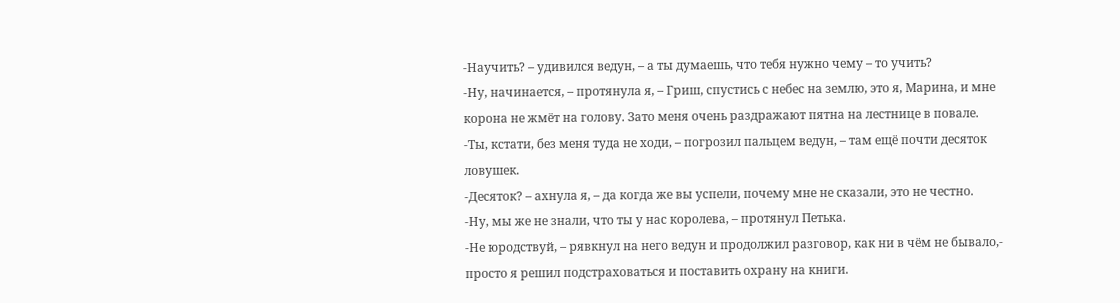-Научить? – удивился ведун, – а ты думаешь, что тебя нужно чему – то учить?
-Ну, начинается, – протянула я, – Гриш, спустись с небес на землю, это я, Марина, и мне корона не жмёт на голову. Зато меня очень раздражают пятна на лестнице в повале.
-Ты, кстати, без меня туда не ходи, – погрозил пальцем ведун, – там ещё почти десяток ловушек.
-Десяток? – ахнула я, – да когда же вы успели, почему мне не сказали, это не честно.
-Ну, мы же не знали, что ты у нас королева, – протянул Петька.
-Не юродствуй, – рявкнул на него ведун и продолжил разговор, как ни в чём не бывало,- просто я решил подстраховаться и поставить охрану на книги.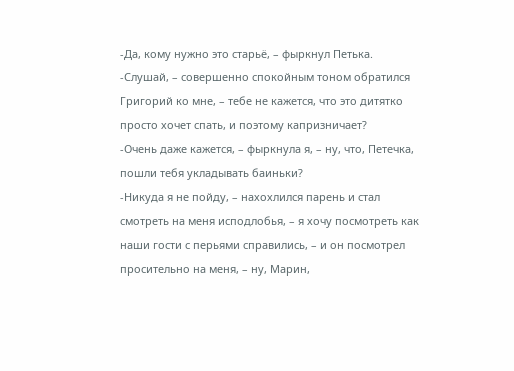-Да, кому нужно это старьё, – фыркнул Петька.
-Слушай, – совершенно спокойным тоном обратился Григорий ко мне, – тебе не кажется, что это дитятко просто хочет спать, и поэтому капризничает?
-Очень даже кажется, – фыркнула я, – ну, что, Петечка, пошли тебя укладывать баиньки?
-Никуда я не пойду, – нахохлился парень и стал смотреть на меня исподлобья, – я хочу посмотреть как наши гости с перьями справились, – и он посмотрел просительно на меня, – ну, Марин,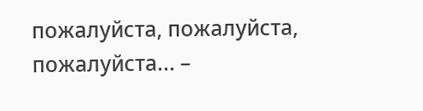пожалуйста, пожалуйста, пожалуйста... –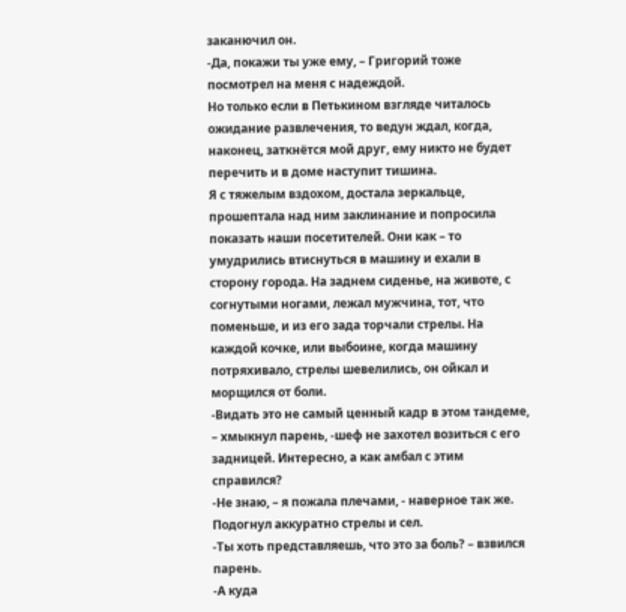заканючил он.
-Да, покажи ты уже ему, – Григорий тоже посмотрел на меня с надеждой.
Но только если в Петькином взгляде читалось ожидание развлечения, то ведун ждал, когда, наконец, заткнётся мой друг, ему никто не будет перечить и в доме наступит тишина.
Я с тяжелым вздохом, достала зеркальце, прошептала над ним заклинание и попросила показать наши посетителей. Они как – то умудрились втиснуться в машину и ехали в сторону города. На заднем сиденье, на животе, с согнутыми ногами, лежал мужчина, тот, что поменьше, и из его зада торчали стрелы. На каждой кочке, или выбоине, когда машину потряхивало, стрелы шевелились, он ойкал и морщился от боли.
-Видать это не самый ценный кадр в этом тандеме, – хмыкнул парень, -шеф не захотел возиться с его задницей. Интересно, а как амбал с этим справился?
-Не знаю, – я пожала плечами, - наверное так же. Подогнул аккуратно стрелы и сел.
-Ты хоть представляешь, что это за боль? – взвился парень.
-А куда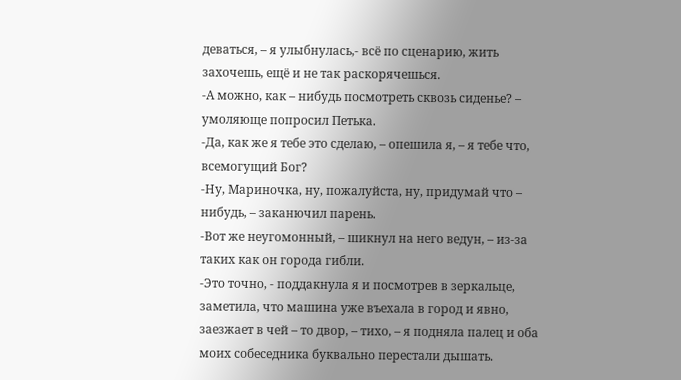деваться, – я улыбнулась,- всё по сценарию, жить захочешь, ещё и не так раскорячешься.
-А можно, как – нибудь посмотреть сквозь сиденье? – умоляюще попросил Петька.
-Да, как же я тебе это сделаю, – опешила я, – я тебе что, всемогущий Бог?
-Ну, Мариночка, ну, пожалуйста, ну, придумай что – нибудь, – заканючил парень.
-Вот же неугомонный, – шикнул на него ведун, – из-за таких как он города гибли.
-Это точно, - поддакнула я и посмотрев в зеркальце, заметила, что машина уже въехала в город и явно, заезжает в чей – то двор, – тихо, – я подняла палец и оба моих собеседника буквально перестали дышать.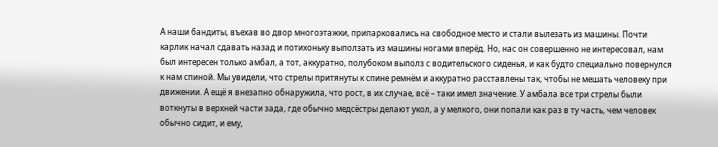А наши бандиты, въехав во двор многоэтажки, припарковались на свободное место и стали вылезать из машины. Почти карлик начал сдавать назад и потихоньку выползать из машины ногами вперёд. Но, нас он совершенно не интересовал, нам был интересен только амбал, а тот, аккуратно, полубоком выполз с водительского сиденья, и как будто специально повернулся к нам спиной. Мы увидели, что стрелы притянуты к спине ремнём и аккуратно расставлены так, чтобы не мешать человеку при движении. А ещё я внезапно обнаружила, что рост, в их случае, всё – таки имел значение. У амбала все три стрелы были воткнуты в верхней части зада, где обычно медсёстры делают укол, а у мелкого, они попали как раз в ту часть, чем человек обычно сидит, и ему,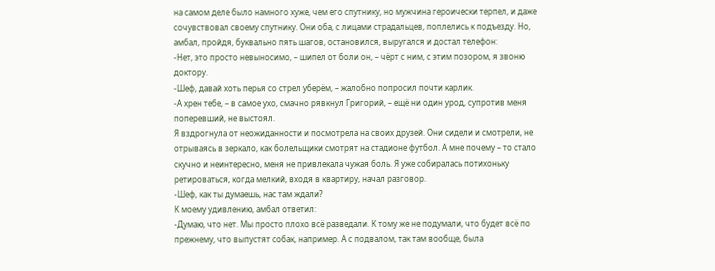на самом деле было намного хуже, чем его спутнику, но мужчина героически терпел, и даже сочувствовал своему спутнику. Они оба, с лицами страдальцев, поплелись к подъезду. Но, амбал, пройдя, буквально пять шагов, остановился, выругался и достал телефон:
-Нет, это просто невыносимо, – шипел от боли он, – чёрт с ним, с этим позором, я звоню доктору.
-Шеф, давай хоть перья со стрел уберём, – жалобно попросил почти карлик.
-А хрен тебе, – в самое ухо, смачно рявкнул Григорий, – ещё ни один урод, супротив меня поперевший, не выстоял.
Я вздрогнула от неожиданности и посмотрела на своих друзей. Они сидели и смотрели, не отрываясь в зеркало, как болельщики смотрят на стадионе футбол. А мне почему – то стало скучно и неинтересно, меня не привлекала чужая боль. Я уже собиралась потихоньку ретироваться, когда мелкий, входя в квартиру, начал разговор.
-Шеф, как ты думаешь, нас там ждали?
К моему удивлению, амбал ответил:
-Думаю, что нет. Мы просто плохо всё разведали. К тому же не подумали, что будет всё по прежнему, что выпустят собак, например. А с подвалом, так там вообще, была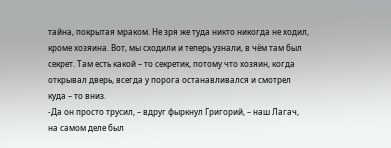тайна, покрытая мраком. Не зря же туда никто никогда не ходил, кроме хозяина. Вот, мы сходили и теперь узнали, в чём там был секрет. Там есть какой – то секретик, потому что хозяин, когда открывал дверь, всегда у порога останавливался и смотрел куда – то вниз.
-Да он просто трусил, – вдруг фыркнул Григорий, – наш Лагач, на самом деле был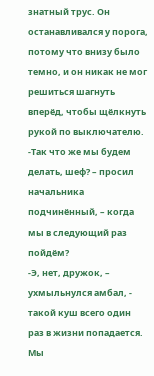знатный трус. Он останавливался у порога, потому что внизу было темно, и он никак не мог решиться шагнуть вперёд, чтобы щёлкнуть рукой по выключателю.
-Так что же мы будем делать, шеф? – просил начальника подчинённый, – когда мы в следующий раз пойдём?
-Э, нет, дружок, – ухмыльнулся амбал, - такой куш всего один раз в жизни попадается. Мы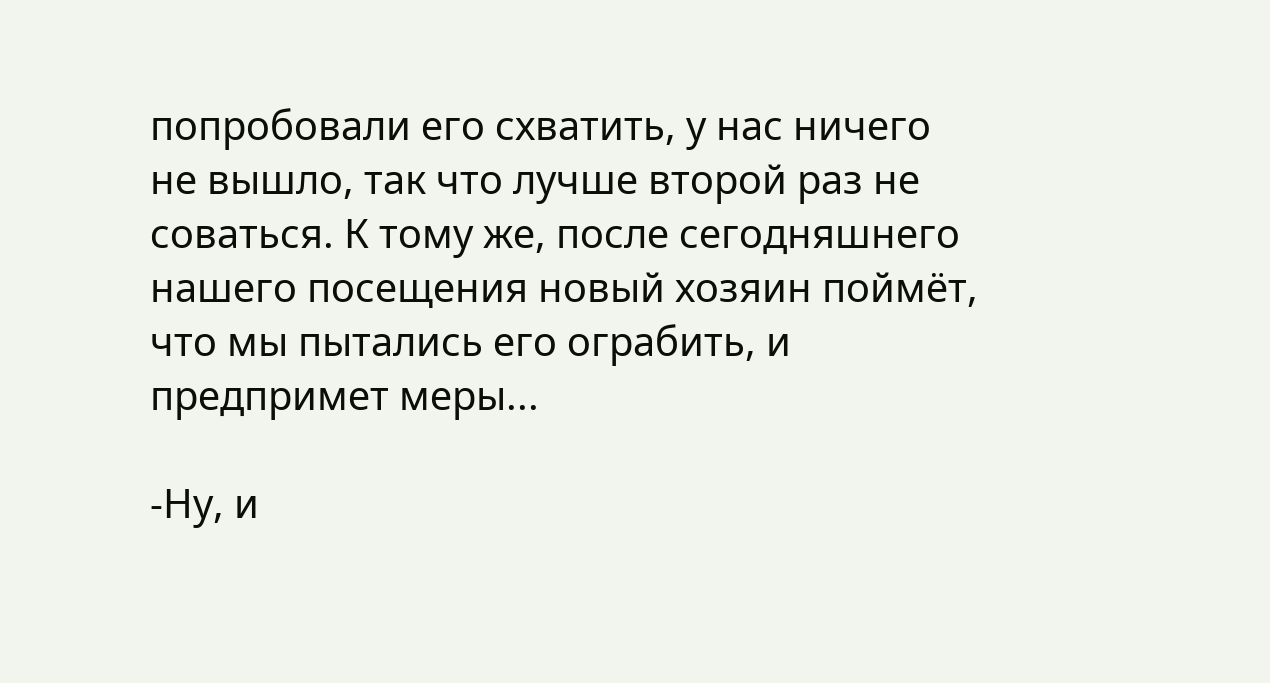попробовали его схватить, у нас ничего не вышло, так что лучше второй раз не соваться. К тому же, после сегодняшнего нашего посещения новый хозяин поймёт, что мы пытались его ограбить, и предпримет меры...

-Ну, и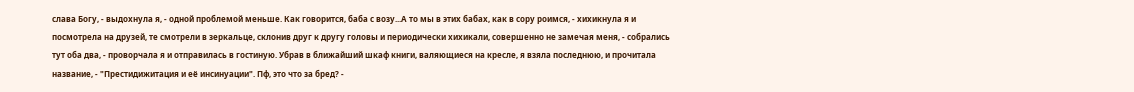слава Богу, - выдохнула я, - одной проблемой меньше. Как говорится, баба с возу...А то мы в этих бабах, как в сору роимся, - хихикнула я и посмотрела на друзей, те смотрели в зеркальце, склонив друг к другу головы и периодически хихикали, совершенно не замечая меня, - собрались тут оба два, - проворчала я и отправилась в гостиную. Убрав в ближайший шкаф книги, валяющиеся на кресле, я взяла последнюю, и прочитала название, - "Престидижитация и её инсинуации". Пф, это что за бред? -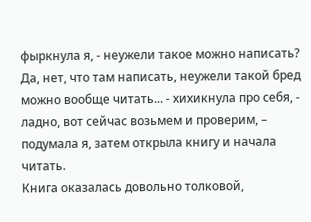фыркнула я, - неужели такое можно написать? Да, нет, что там написать, неужели такой бред можно вообще читать... - хихикнула про себя, - ладно, вот сейчас возьмем и проверим, – подумала я, затем открыла книгу и начала читать.
Книга оказалась довольно толковой,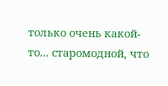только очень какой-то... старомодной, что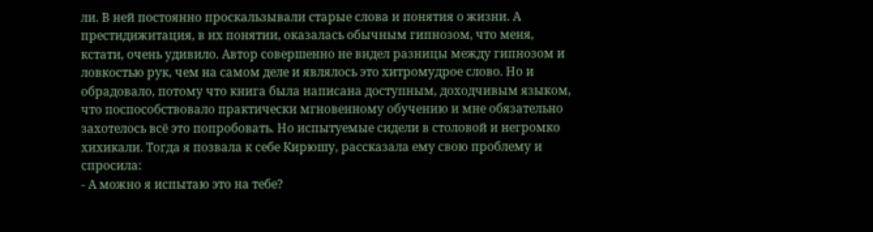ли. В ней постоянно проскальзывали старые слова и понятия о жизни. А престидижитация, в их понятии, оказалась обычным гипнозом, что меня, кстати, очень удивило. Автор совершенно не видел разницы между гипнозом и ловкостью рук, чем на самом деле и являлось это хитромудрое слово. Но и обрадовало, потому что книга была написана доступным, доходчивым языком, что поспособствовало практически мгновенному обучению и мне обязательно захотелось всё это попробовать. Но испытуемые сидели в столовой и негромко хихикали. Тогда я позвала к себе Кирюшу, рассказала ему свою проблему и спросила:
- А можно я испытаю это на тебе?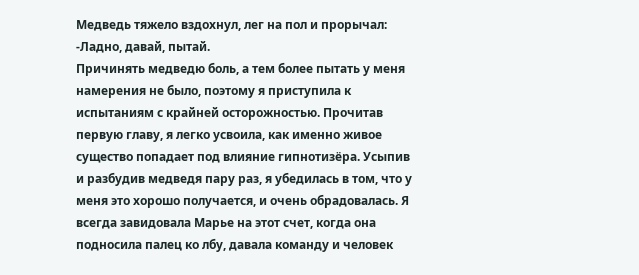Медведь тяжело вздохнул, лег на пол и прорычал:
-Ладно, давай, пытай.
Причинять медведю боль, а тем более пытать у меня намерения не было, поэтому я приступила к испытаниям с крайней осторожностью. Прочитав первую главу, я легко усвоила, как именно живое существо попадает под влияние гипнотизёра. Усыпив и разбудив медведя пару раз, я убедилась в том, что у меня это хорошо получается, и очень обрадовалась. Я всегда завидовала Марье на этот счет, когда она подносила палец ко лбу, давала команду и человек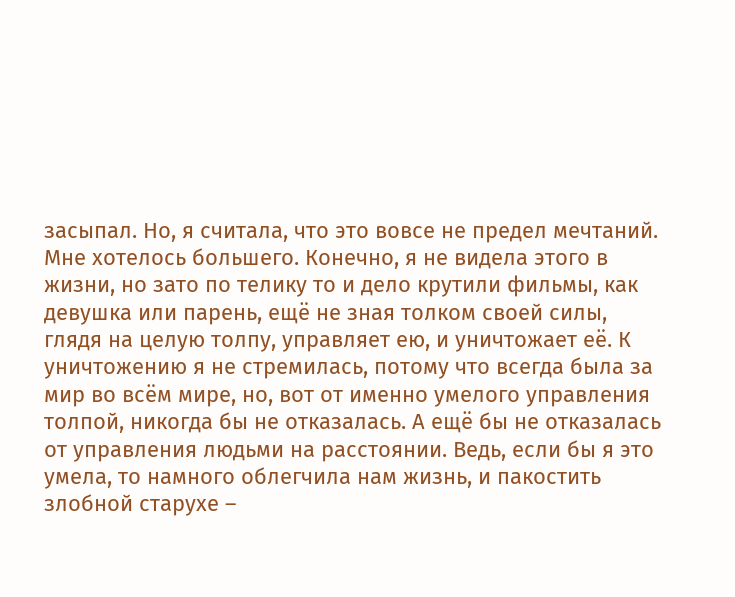засыпал. Но, я считала, что это вовсе не предел мечтаний. Мне хотелось большего. Конечно, я не видела этого в жизни, но зато по телику то и дело крутили фильмы, как девушка или парень, ещё не зная толком своей силы, глядя на целую толпу, управляет ею, и уничтожает её. К уничтожению я не стремилась, потому что всегда была за мир во всём мире, но, вот от именно умелого управления толпой, никогда бы не отказалась. А ещё бы не отказалась от управления людьми на расстоянии. Ведь, если бы я это умела, то намного облегчила нам жизнь, и пакостить злобной старухе –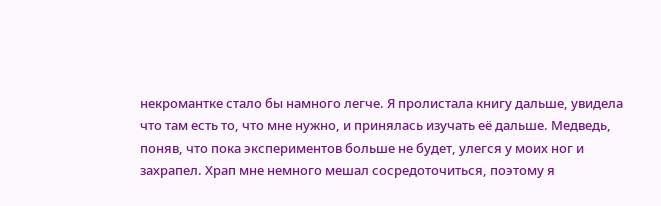некромантке стало бы намного легче. Я пролистала книгу дальше, увидела что там есть то, что мне нужно, и принялась изучать её дальше. Медведь, поняв, что пока экспериментов больше не будет, улегся у моих ног и захрапел. Храп мне немного мешал сосредоточиться, поэтому я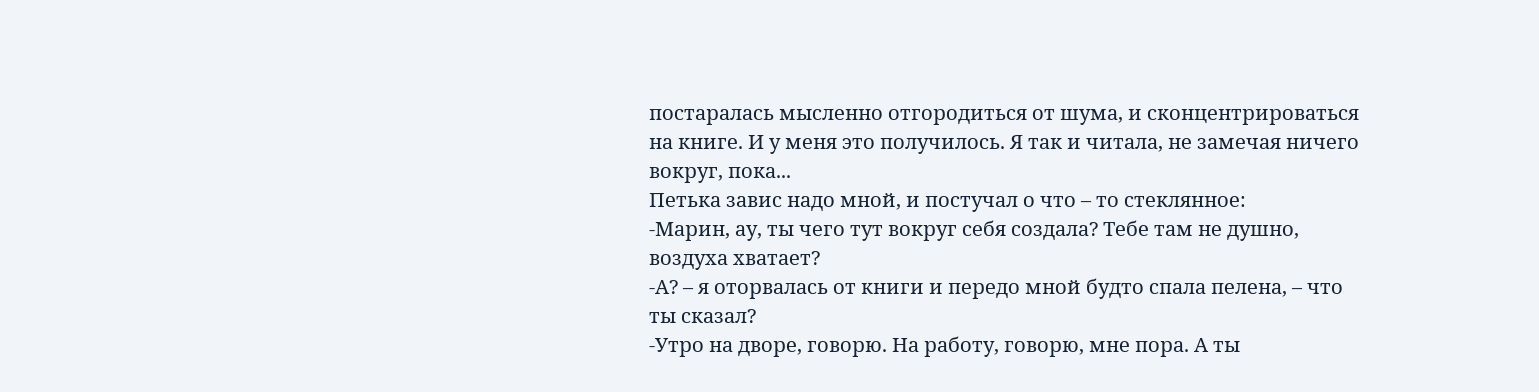постаралась мысленно отгородиться от шума, и сконцентрироваться на книге. И у меня это получилось. Я так и читала, не замечая ничего вокруг, пока...
Петька завис надо мной, и постучал о что – то стеклянное:
-Марин, ау, ты чего тут вокруг себя создала? Тебе там не душно, воздуха хватает?
-А? – я оторвалась от книги и передо мной будто спала пелена, – что ты сказал?
-Утро на дворе, говорю. На работу, говорю, мне пора. А ты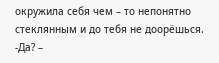окружила себя чем – то непонятно стеклянным и до тебя не доорёшься.
-Да? –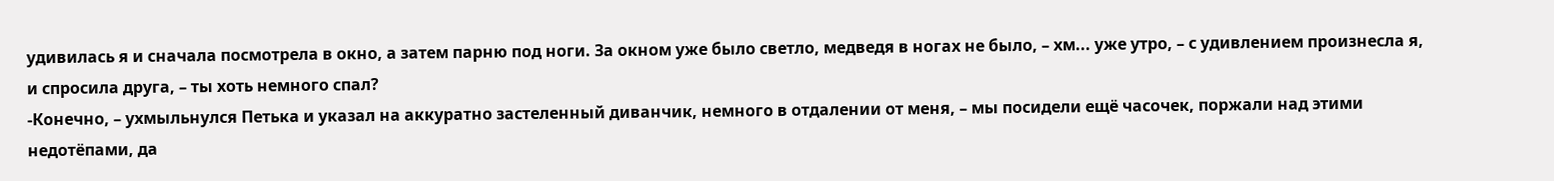удивилась я и сначала посмотрела в окно, а затем парню под ноги. За окном уже было светло, медведя в ногах не было, – хм... уже утро, – с удивлением произнесла я, и спросила друга, – ты хоть немного спал?
-Конечно, – ухмыльнулся Петька и указал на аккуратно застеленный диванчик, немного в отдалении от меня, – мы посидели ещё часочек, поржали над этими недотёпами, да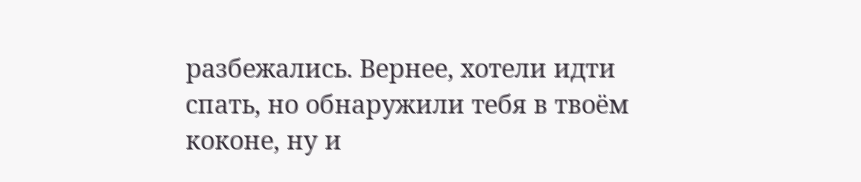разбежались. Вернее, хотели идти спать, но обнаружили тебя в твоём коконе, ну и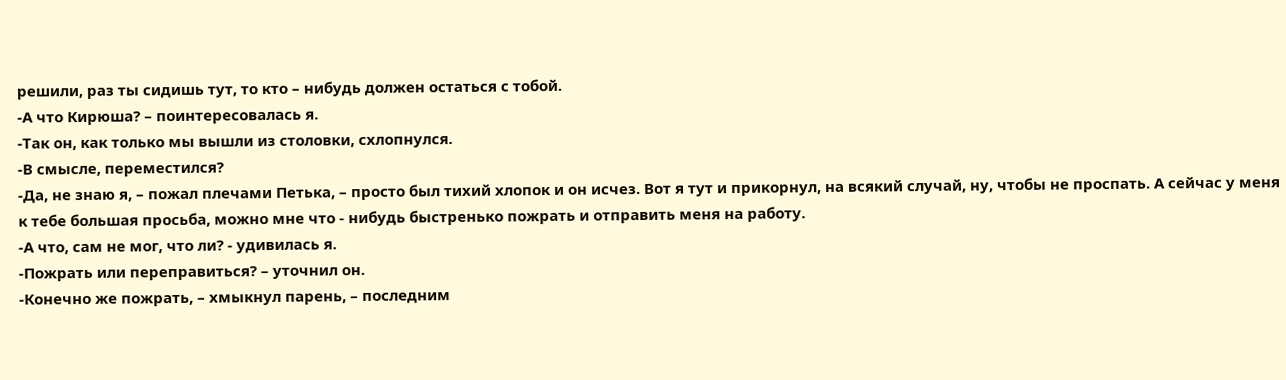решили, раз ты сидишь тут, то кто – нибудь должен остаться с тобой.
-А что Кирюша? – поинтересовалась я.
-Так он, как только мы вышли из столовки, схлопнулся.
-В смысле, переместился?
-Да, не знаю я, – пожал плечами Петька, – просто был тихий хлопок и он исчез. Вот я тут и прикорнул, на всякий случай, ну, чтобы не проспать. А сейчас у меня к тебе большая просьба, можно мне что - нибудь быстренько пожрать и отправить меня на работу.
-А что, сам не мог, что ли? - удивилась я.
-Пожрать или переправиться? – уточнил он.
-Конечно же пожрать, – хмыкнул парень, – последним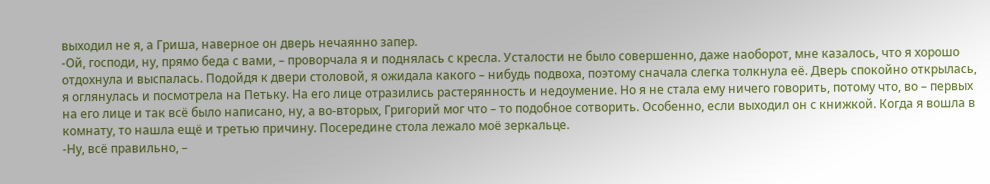выходил не я, а Гриша, наверное он дверь нечаянно запер.
-Ой, господи, ну, прямо беда с вами, – проворчала я и поднялась с кресла. Усталости не было совершенно, даже наоборот, мне казалось, что я хорошо отдохнула и выспалась. Подойдя к двери столовой, я ожидала какого – нибудь подвоха, поэтому сначала слегка толкнула её. Дверь спокойно открылась, я оглянулась и посмотрела на Петьку. На его лице отразились растерянность и недоумение. Но я не стала ему ничего говорить, потому что, во – первых на его лице и так всё было написано, ну, а во-вторых, Григорий мог что – то подобное сотворить. Особенно, если выходил он с книжкой. Когда я вошла в комнату, то нашла ещё и третью причину. Посередине стола лежало моё зеркальце.
-Ну, всё правильно, –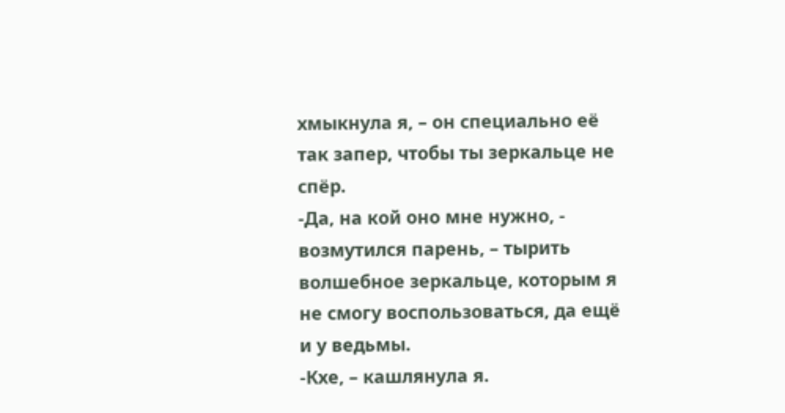хмыкнула я, – он специально её так запер, чтобы ты зеркальце не спёр.
-Да, на кой оно мне нужно, - возмутился парень, – тырить волшебное зеркальце, которым я не смогу воспользоваться, да ещё и у ведьмы.
-Кхе, – кашлянула я.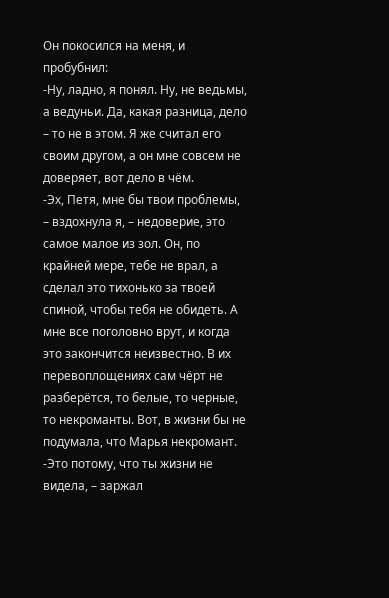Он покосился на меня, и пробубнил:
-Ну, ладно, я понял. Ну, не ведьмы, а ведуньи. Да, какая разница, дело – то не в этом. Я же считал его своим другом, а он мне совсем не доверяет, вот дело в чём.
-Эх, Петя, мне бы твои проблемы, – вздохнула я, – недоверие, это самое малое из зол. Он, по крайней мере, тебе не врал, а сделал это тихонько за твоей спиной, чтобы тебя не обидеть. А мне все поголовно врут, и когда это закончится неизвестно. В их перевоплощениях сам чёрт не разберётся, то белые, то черные, то некроманты. Вот, в жизни бы не подумала, что Марья некромант.
-Это потому, что ты жизни не видела, – заржал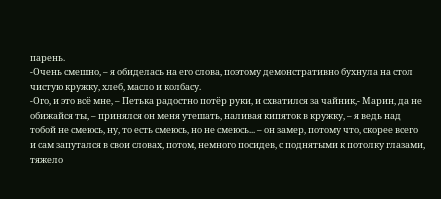парень.
-Очень смешно, – я обиделась на его слова, поэтому демонстративно бухнула на стол чистую кружку, хлеб, масло и колбасу.
-Ого, и это всё мне, – Петька радостно потёр руки, и схватился за чайник,- Марин, да не обижайся ты, – принялся он меня утешать, наливая кипяток в кружку, – я ведь над тобой не смеюсь, ну, то есть смеюсь, но не смеюсь... – он замер, потому что, скорее всего и сам запутался в свои словах, потом, немного посидев, с поднятыми к потолку глазами, тяжело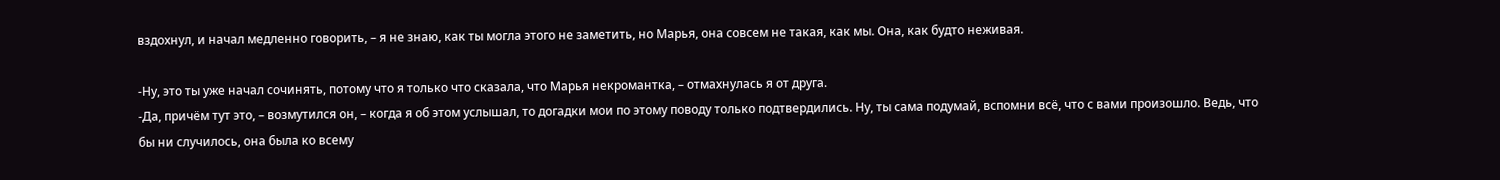вздохнул, и начал медленно говорить, – я не знаю, как ты могла этого не заметить, но Марья, она совсем не такая, как мы. Она, как будто неживая.

-Ну, это ты уже начал сочинять, потому что я только что сказала, что Марья некромантка, – отмахнулась я от друга.
-Да, причём тут это, – возмутился он, – когда я об этом услышал, то догадки мои по этому поводу только подтвердились. Ну, ты сама подумай, вспомни всё, что с вами произошло. Ведь, что бы ни случилось, она была ко всему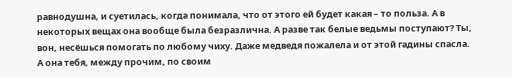равнодушна, и суетилась, когда понимала, что от этого ей будет какая – то польза. А в некоторых вещах она вообще была безразлична. А разве так белые ведьмы поступают? Ты, вон, несёшься помогать по любому чиху. Даже медведя пожалела и от этой гадины спасла. А она тебя, между прочим, по своим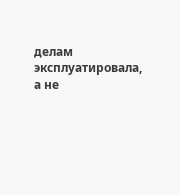делам эксплуатировала, а не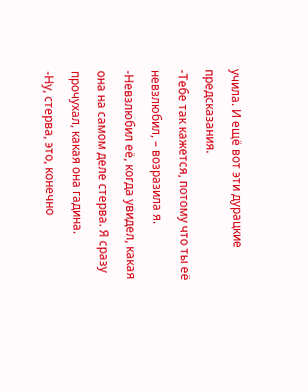учила. И ещё вот эти дурацкие предсказания.
-Тебе так кажется, потому что ты её невзлюбил, – возразила я.
-Невзлюбил её, когда увидел, какая она на самом деле стерва. Я сразу прочухал, какая она гадина.
-Ну, стерва, это, конечно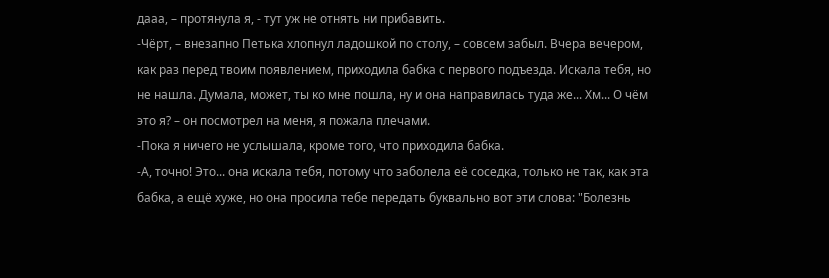дааа, – протянула я, - тут уж не отнять ни прибавить.
-Чёрт, – внезапно Петька хлопнул ладошкой по столу, – совсем забыл. Вчера вечером, как раз перед твоим появлением, приходила бабка с первого подъезда. Искала тебя, но не нашла. Думала, может, ты ко мне пошла, ну и она направилась туда же... Хм... О чём это я? – он посмотрел на меня, я пожала плечами.
-Пока я ничего не услышала, кроме того, что приходила бабка.
-А, точно! Это... она искала тебя, потому что заболела её соседка, только не так, как эта бабка, а ещё хуже, но она просила тебе передать буквально вот эти слова: "Болезнь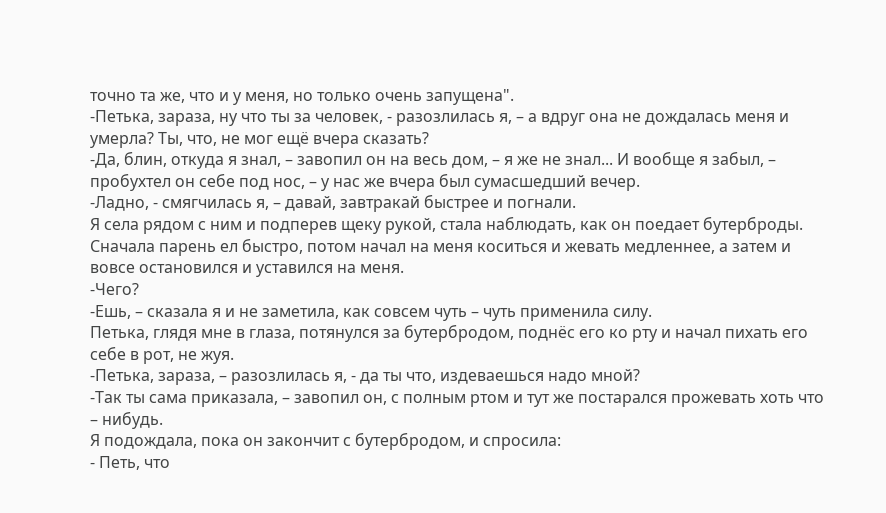точно та же, что и у меня, но только очень запущена".
-Петька, зараза, ну что ты за человек, - разозлилась я, – а вдруг она не дождалась меня и умерла? Ты, что, не мог ещё вчера сказать?
-Да, блин, откуда я знал, – завопил он на весь дом, – я же не знал... И вообще я забыл, – пробухтел он себе под нос, – у нас же вчера был сумасшедший вечер.
-Ладно, - смягчилась я, – давай, завтракай быстрее и погнали.
Я села рядом с ним и подперев щеку рукой, стала наблюдать, как он поедает бутерброды. Сначала парень ел быстро, потом начал на меня коситься и жевать медленнее, а затем и вовсе остановился и уставился на меня.
-Чего?
-Ешь, – сказала я и не заметила, как совсем чуть – чуть применила силу.
Петька, глядя мне в глаза, потянулся за бутербродом, поднёс его ко рту и начал пихать его себе в рот, не жуя.
-Петька, зараза, – разозлилась я, - да ты что, издеваешься надо мной?
-Так ты сама приказала, – завопил он, с полным ртом и тут же постарался прожевать хоть что – нибудь.
Я подождала, пока он закончит с бутербродом, и спросила:
- Петь, что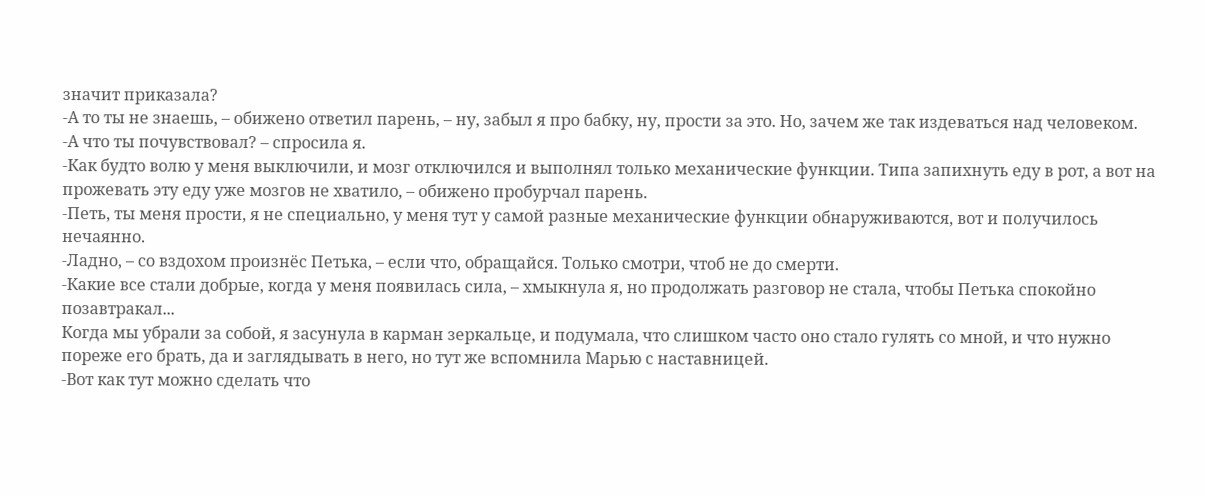значит приказала?
-А то ты не знаешь, – обижено ответил парень, – ну, забыл я про бабку, ну, прости за это. Но, зачем же так издеваться над человеком.
-А что ты почувствовал? – спросила я.
-Как будто волю у меня выключили, и мозг отключился и выполнял только механические функции. Типа запихнуть еду в рот, а вот на прожевать эту еду уже мозгов не хватило, – обижено пробурчал парень.
-Петь, ты меня прости, я не специально, у меня тут у самой разные механические функции обнаруживаются, вот и получилось нечаянно.
-Ладно, – со вздохом произнёс Петька, – если что, обращайся. Только смотри, чтоб не до смерти.
-Какие все стали добрые, когда у меня появилась сила, – хмыкнула я, но продолжать разговор не стала, чтобы Петька спокойно позавтракал...
Когда мы убрали за собой, я засунула в карман зеркальце, и подумала, что слишком часто оно стало гулять со мной, и что нужно пореже его брать, да и заглядывать в него, но тут же вспомнила Марью с наставницей.
-Вот как тут можно сделать что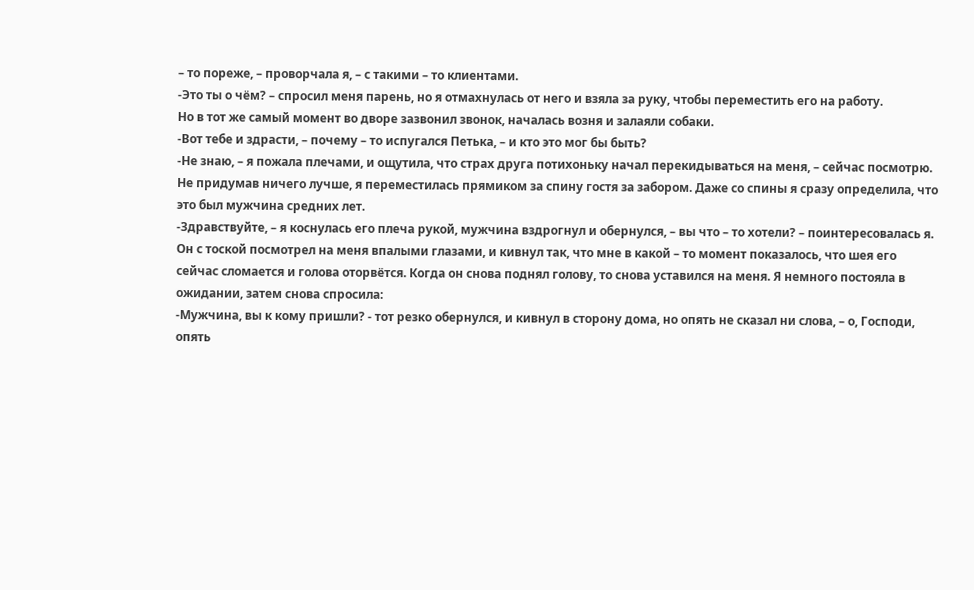– то пореже, – проворчала я, – с такими – то клиентами.
-Это ты о чём? – спросил меня парень, но я отмахнулась от него и взяла за руку, чтобы переместить его на работу.
Но в тот же самый момент во дворе зазвонил звонок, началась возня и залаяли собаки.
-Вот тебе и здрасти, – почему – то испугался Петька, – и кто это мог бы быть?
-Не знаю, – я пожала плечами, и ощутила, что страх друга потихоньку начал перекидываться на меня, – сейчас посмотрю.
Не придумав ничего лучше, я переместилась прямиком за спину гостя за забором. Даже со спины я сразу определила, что это был мужчина средних лет.
-Здравствуйте, – я коснулась его плеча рукой, мужчина вздрогнул и обернулся, – вы что – то хотели? – поинтересовалась я.
Он с тоской посмотрел на меня впалыми глазами, и кивнул так, что мне в какой – то момент показалось, что шея его сейчас сломается и голова оторвётся. Когда он снова поднял голову, то снова уставился на меня. Я немного постояла в ожидании, затем снова спросила:
-Мужчина, вы к кому пришли? - тот резко обернулся, и кивнул в сторону дома, но опять не сказал ни слова, – о, Господи, опять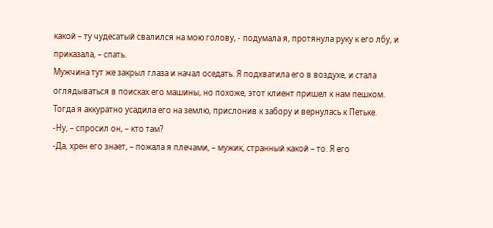какой – ту чудесатый свалился на мою голову, - подумала я, протянула руку к его лбу, и приказала, – спать.
Мужчина тут же закрыл глаза и начал оседать. Я подхватила его в воздухе, и стала оглядываться в поисках его машины, но похоже, этот клиент пришел к нам пешком. Тогда я аккуратно усадила его на землю, прислонив к забору и вернулась к Петьке.
-Ну, – спросил он, – кто там?
-Да, хрен его знает, – пожала я плечами, – мужик, странный какой – то. Я его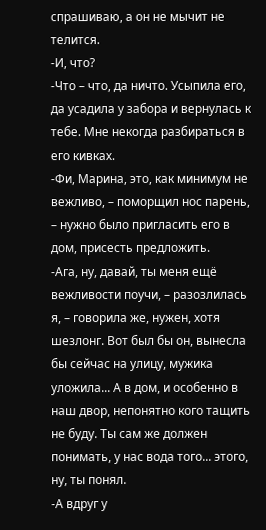спрашиваю, а он не мычит не телится.
-И, что?
-Что – что, да ничто. Усыпила его, да усадила у забора и вернулась к тебе. Мне некогда разбираться в его кивках.
-Фи, Марина, это, как минимум не вежливо, – поморщил нос парень, – нужно было пригласить его в дом, присесть предложить.
-Ага, ну, давай, ты меня ещё вежливости поучи, – разозлилась я, – говорила же, нужен, хотя шезлонг. Вот был бы он, вынесла бы сейчас на улицу, мужика уложила... А в дом, и особенно в наш двор, непонятно кого тащить не буду. Ты сам же должен понимать, у нас вода того... этого, ну, ты понял.
-А вдруг у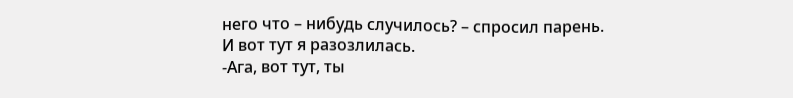него что – нибудь случилось? – спросил парень.
И вот тут я разозлилась.
-Ага, вот тут, ты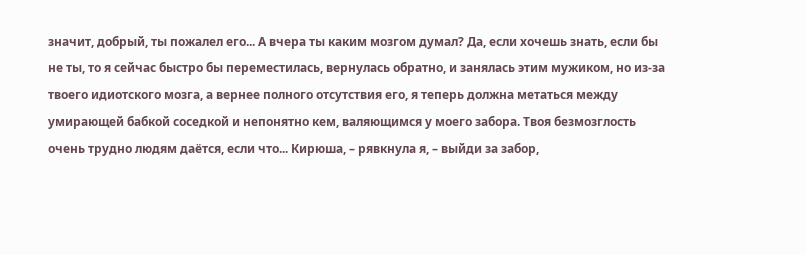значит, добрый, ты пожалел его... А вчера ты каким мозгом думал? Да, если хочешь знать, если бы не ты, то я сейчас быстро бы переместилась, вернулась обратно, и занялась этим мужиком, но из-за твоего идиотского мозга, а вернее полного отсутствия его, я теперь должна метаться между умирающей бабкой соседкой и непонятно кем, валяющимся у моего забора. Твоя безмозглость очень трудно людям даётся, если что... Кирюша, – рявкнула я, – выйди за забор,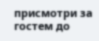присмотри за гостем до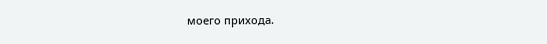моего прихода.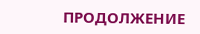ПРОДОЛЖЕНИЕ